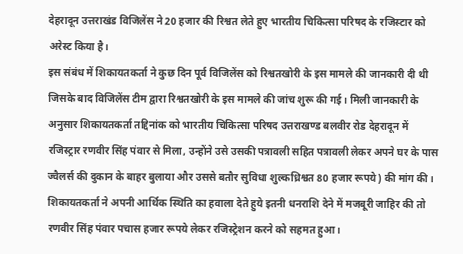देहरादून उत्तराखंड विजिलेंस ने 20 हजार की रिश्वत लेते हुए भारतीय चिकित्सा परिषद के रजिस्टार को अरेस्ट किया है।
इस संबंध में शिकायतकर्ता ने कुछ दिन पूर्व विजिलेंस को रिश्वतखोरी के इस मामले की जानकारी दी थी जिसके बाद विजिलेंस टीम द्वारा रिश्वतखोरी के इस मामले की जांच शुरू की गई। मिली जानकारी के अनुसार शिकायतकर्ता तद्दिनांक को भारतीय चिकित्सा परिषद उत्तराखण्ड बलवीर रोड देहरादून में रजिस्ट्रार रणवीर सिंह पंवार से मिला, उन्होंने उसे उसकी पत्रावली सहित पत्रावली लेकर अपने घर के पास ज्वैलर्स की दुकान के बाहर बुलाया और उससे बतौर सुविधा शुल्कध्रिश्वत 80 हजार रूपये) की मांग की।
शिकायतकर्ता ने अपनी आर्थिक स्थिति का हवाला देते हुये इतनी धनराशि देने में मजबूरी जाहिर की तो रणवीर सिंह पंवार पचास हजार रूपये लेकर रजिस्ट्रेशन करने को सहमत हुआ।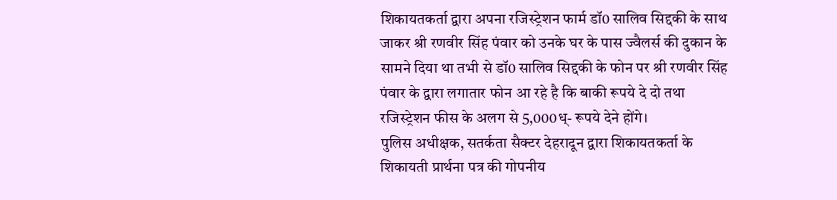शिकायतकर्ता द्वारा अपना रजिस्ट्रेशन फार्म डॉ0 सालिव सिद्दकी के साथ जाकर श्री रणवीर सिंह पंवार को उनके घर के पास ज्वैलर्स की दुकान के सामने दिया था तभी से डॉ0 सालिव सिद्दकी के फोन पर श्री रणवीर सिंह पंवार के द्वारा लगातार फोन आ रहे है कि बाकी रूपये दे दो तथा रजिस्ट्रेशन फीस के अलग से 5,000ध्- रूपये देने होंगे।
पुलिस अधीक्षक, सतर्कता सैक्टर देहरादून द्वारा शिकायतकर्ता के शिकायती प्रार्थना पत्र की गोपनीय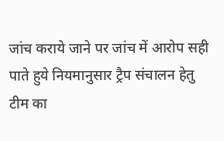जांच कराये जाने पर जांच में आरोप सही पाते हुये नियमानुसार ट्रैप संचालन हेतु टीम का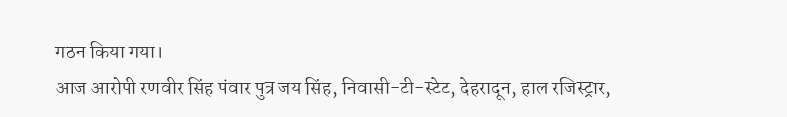गठन किया गया।
आज आरोपी रणवीर सिंह पंवार पुत्र जय सिंह, निवासी-टी-स्टेट, देहरादून, हाल रजिस्ट्रार,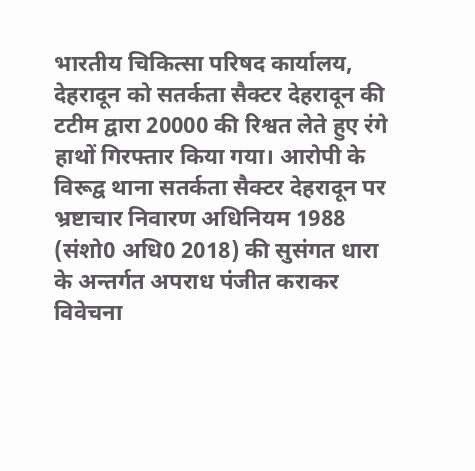भारतीय चिकित्सा परिषद कार्यालय, देहरादून को सतर्कता सैक्टर देहरादून की टटीम द्वारा 20000 की रिश्वत लेते हुए रंगे हाथों गिरफ्तार किया गया। आरोपी के विरूद्व थाना सतर्कता सैक्टर देहरादून पर भ्रष्टाचार निवारण अधिनियम 1988 (संशो0 अधि0 2018) की सुसंगत धारा के अन्तर्गत अपराध पंजीत कराकर विवेचना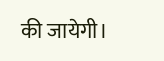की जायेगी।